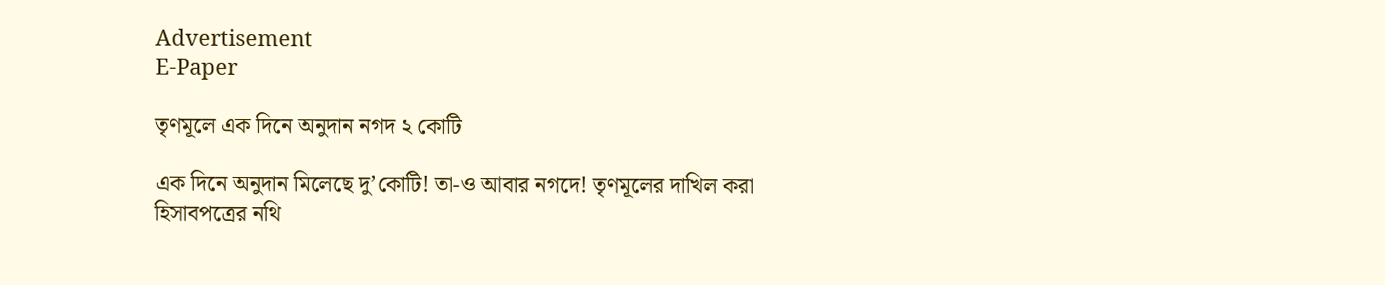Advertisement
E-Paper

তৃণমূলে এক দিনে অনুদান নগদ ২ কোটি

এক দিনে অনুদান মিলেছে দু’কোটি! তা-ও আবার নগদে! তৃণমূলের দাখিল করা হিসাবপত্রের নথি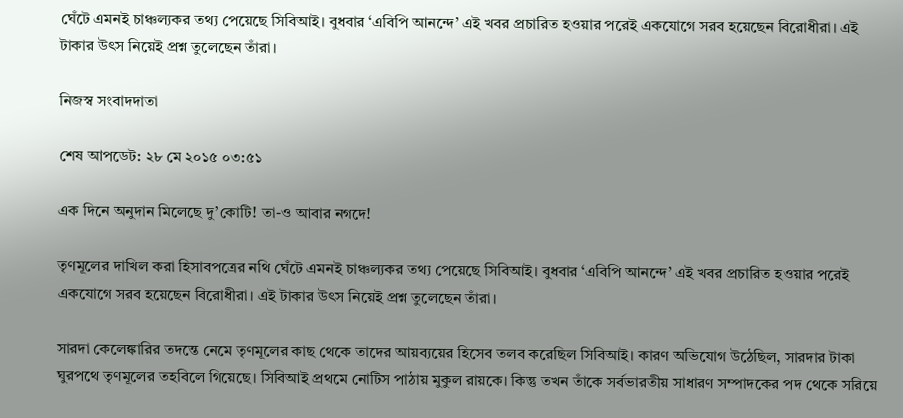ঘেঁটে এমনই চাঞ্চল্যকর তথ্য পেয়েছে সিবিআই। বুধবার ‘এবিপি আনন্দে’ এই খবর প্রচারিত হওয়ার পরেই একযোগে সরব হয়েছেন বিরোধীরা। এই টাকার উৎস নিয়েই প্রশ্ন তুলেছেন তাঁরা।

নিজস্ব সংবাদদাতা

শেষ আপডেট: ২৮ মে ২০১৫ ০৩:৫১

এক দিনে অনুদান মিলেছে দু’কোটি! তা-ও আবার নগদে!

তৃণমূলের দাখিল করা হিসাবপত্রের নথি ঘেঁটে এমনই চাঞ্চল্যকর তথ্য পেয়েছে সিবিআই। বুধবার ‘এবিপি আনন্দে’ এই খবর প্রচারিত হওয়ার পরেই একযোগে সরব হয়েছেন বিরোধীরা। এই টাকার উৎস নিয়েই প্রশ্ন তুলেছেন তাঁরা।

সারদা কেলেঙ্কারির তদন্তে নেমে তৃণমূলের কাছ থেকে তাদের আয়ব্যয়ের হিসেব তলব করেছিল সিবিআই। কারণ অভিযোগ উঠেছিল, সারদার টাকা ঘুরপথে তৃণমূলের তহবিলে গিয়েছে। সিবিআই প্রথমে নোটিস পাঠায় মুকুল রায়কে। কিন্তু তখন তাঁকে সর্বভারতীয় সাধারণ সম্পাদকের পদ থেকে সরিয়ে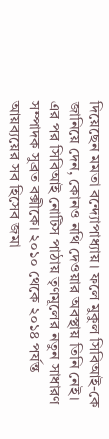দিয়েছেন মমতা বন্দ্যোপাধ্যায়। ফলে মুকুল সিবিআই-কে জানিয়ে দেন, কোনও নথি দেওয়ার অবস্থায় তিনি নেই। এর পর সিবিআই নোটিস পাঠায় তৃণমূলের নতুন সাধারণ সম্পাদক সুব্রত বক্সীকে। ২০১০ থেকে ২০১৪ পর্যন্ত আয়ব্যয়ের সব হিসেব জমা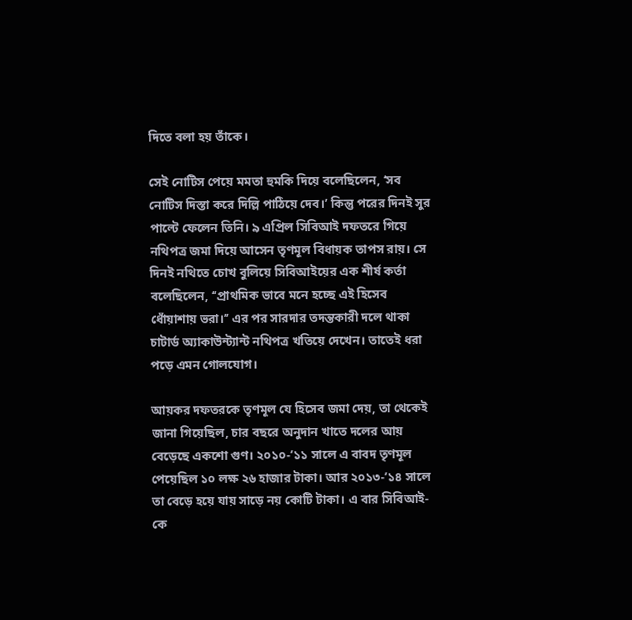দিতে বলা হয় তাঁকে।

সেই নোটিস পেয়ে মমতা হুমকি দিয়ে বলেছিলেন, ‘সব নোটিস দিস্তা করে দিল্লি পাঠিয়ে দেব।’ কিন্তু পরের দিনই সুর পাল্টে ফেলেন তিনি। ৯ এপ্রিল সিবিআই দফতরে গিয়ে নথিপত্র জমা দিয়ে আসেন তৃণমূল বিধায়ক তাপস রায়। সে দিনই নথিতে চোখ বুলিয়ে সিবিআইয়ের এক শীর্ষ কর্তা বলেছিলেন, ‘‘প্রাথমিক ভাবে মনে হচ্ছে এই হিসেব ধোঁয়াশায় ভরা।’’ এর পর সারদার তদন্তকারী দলে থাকা চাটার্ড অ্যাকাউন্ট্যান্ট নথিপত্র খতিয়ে দেখেন। তাতেই ধরা পড়ে এমন গোলযোগ।

আয়কর দফতরকে তৃণমূল যে হিসেব জমা দেয়, তা থেকেই জানা গিয়েছিল, চার বছরে অনুদান খাতে দলের আয় বেড়েছে একশো গুণ। ২০১০-’১১ সালে এ বাবদ তৃণমূল পেয়েছিল ১০ লক্ষ ২৬ হাজার টাকা। আর ২০১৩-’১৪ সালে তা বেড়ে হয়ে যায় সাড়ে নয় কোটি টাকা। এ বার সিবিআই-কে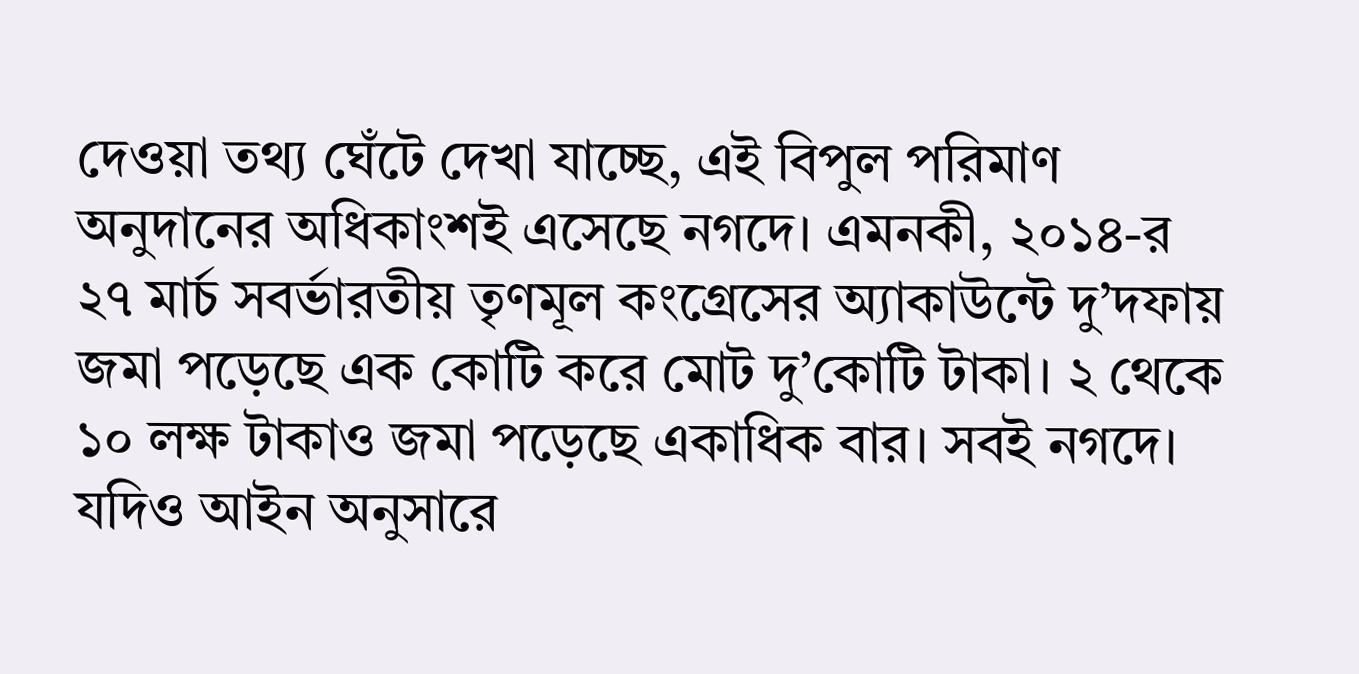দেওয়া তথ্য ঘেঁটে দেখা যাচ্ছে, এই বিপুল পরিমাণ অনুদানের অধিকাংশই এসেছে নগদে। এমনকী, ২০১৪-র ২৭ মার্চ সবর্ভারতীয় তৃণমূল কংগ্রেসের অ্যাকাউন্টে দু’দফায় জমা পড়েছে এক কোটি করে মোট দু’কোটি টাকা। ২ থেকে ১০ লক্ষ টাকাও জমা পড়েছে একাধিক বার। সবই নগদে। যদিও আইন অনুসারে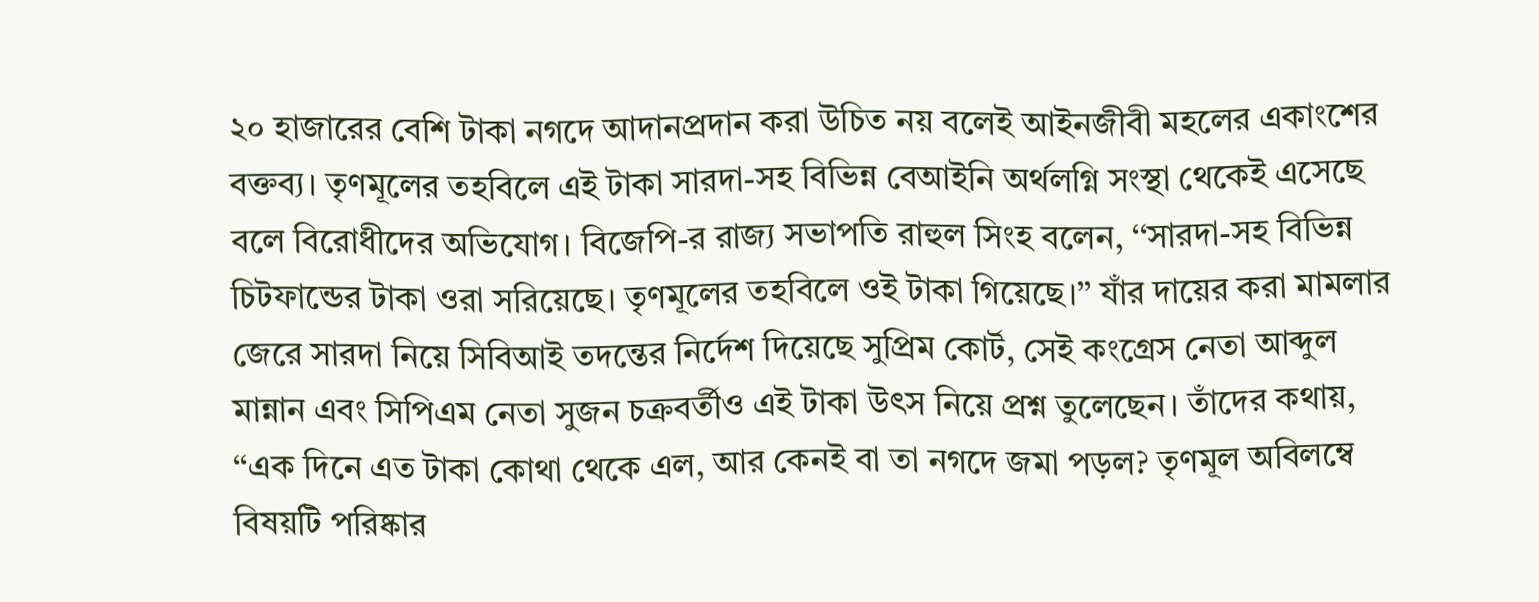২০ হাজারের বেশি টাকা নগদে আদানপ্রদান করা উচিত নয় বলেই আইনজীবী মহলের একাংশের বক্তব্য। তৃণমূলের তহবিলে এই টাকা সারদা-সহ বিভিন্ন বেআইনি অর্থলগ্নি সংস্থা থেকেই এসেছে বলে বিরোধীদের অভিযোগ। বিজেপি-র রাজ্য সভাপতি রাহুল সিংহ বলেন, ‘‘সারদা-সহ বিভিন্ন চিটফান্ডের টাকা ওরা সরিয়েছে। তৃণমূলের তহবিলে ওই টাকা গিয়েছে।’’ যাঁর দায়ের করা মামলার জেরে সারদা নিয়ে সিবিআই তদন্তের নির্দেশ দিয়েছে সুপ্রিম কোর্ট, সেই কংগ্রেস নেতা আব্দুল মান্নান এবং সিপিএম নেতা সুজন চক্রবর্তীও এই টাকা উৎস নিয়ে প্রশ্ন তুলেছেন। তাঁদের কথায়, ‘‘এক দিনে এত টাকা কোথা থেকে এল, আর কেনই বা তা নগদে জমা পড়ল? তৃণমূল অবিলম্বে বিষয়টি পরিষ্কার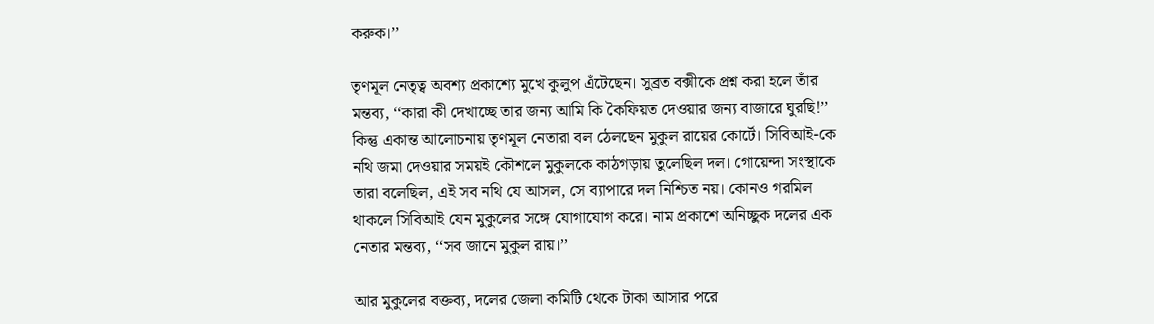করুক।’’

তৃণমূল নেতৃত্ব অবশ্য প্রকাশ্যে মুখে কুলুপ এঁটেছেন। সুব্রত বক্সীকে প্রশ্ন করা হলে তাঁর মন্তব্য, ‘‘কারা কী দেখাচ্ছে তার জন্য আমি কি কৈফিয়ত দেওয়ার জন্য বাজারে ঘুরছি!’’ কিন্তু একান্ত আলোচনায় তৃণমূল নেতারা বল ঠেলছেন মুকুল রায়ের কোর্টে। সিবিআই-কে নথি জমা দেওয়ার সময়ই কৌশলে মুকুলকে কাঠগড়ায় তুলেছিল দল। গোয়েন্দা সংস্থাকে তারা বলেছিল, এই সব নথি যে আসল, সে ব্যাপারে দল নিশ্চিত নয়। কোনও গরমিল থাকলে সিবিআই যেন মুকুলের সঙ্গে যোগাযোগ করে। নাম প্রকাশে অনিচ্ছুক দলের এক নেতার মন্তব্য, ‘‘সব জানে মুকুল রায়।’’

আর মুকুলের বক্তব্য, দলের জেলা কমিটি থেকে টাকা আসার পরে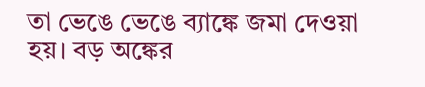তা ভেঙে ভেঙে ব্যাঙ্কে জমা দেওয়া হয়। বড় অঙ্কের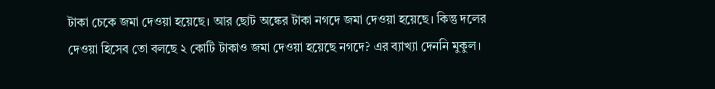টাকা চেকে জমা দেওয়া হয়েছে। আর ছোট অঙ্কের টাকা নগদে জমা দেওয়া হয়েছে। কিন্তু দলের দেওয়া হিসেব তো বলছে ২ কোটি টাকাও জমা দেওয়া হয়েছে নগদে? এর ব্যাখ্যা দেননি মুকুল।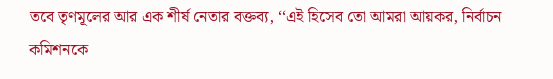তবে তৃণমূলের আর এক শীর্ষ নেতার বক্তব্য, ‘‘এই হিসেব তো আমরা আয়কর, নির্বাচন কমিশনকে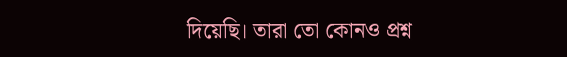দিয়েছি। তারা তো কোনও প্রশ্ন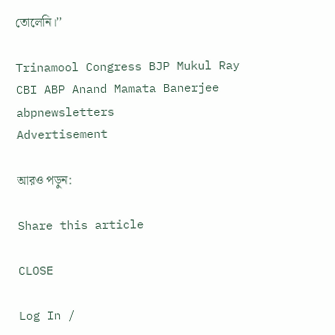তোলেনি।’’

Trinamool Congress BJP Mukul Ray CBI ABP Anand Mamata Banerjee abpnewsletters
Advertisement

আরও পড়ুন:

Share this article

CLOSE

Log In /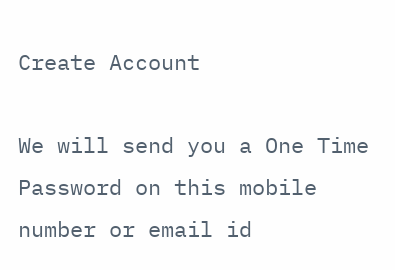Create Account

We will send you a One Time Password on this mobile number or email id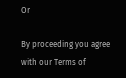Or

By proceeding you agree with our Terms of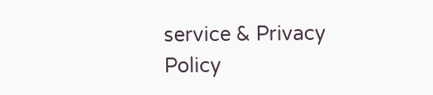service & Privacy Policy